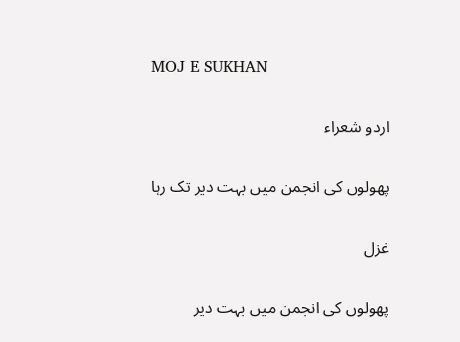MOJ E SUKHAN

اردو شعراء

پھولوں کی انجمن میں بہت دیر تک رہا

غزل

پھولوں کی انجمن میں بہت دیر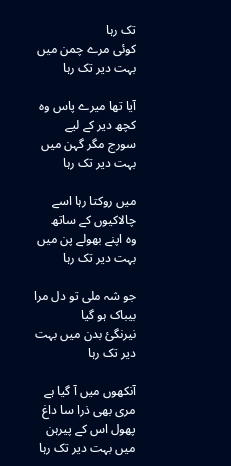تک رہا
کوئی مرے چمن میں بہت دیر تک رہا

آیا تھا میرے پاس وہ کچھ دیر کے لیے
سورج مگر گہن میں بہت دیر تک رہا

میں روکتا رہا اسے چالاکیوں کے ساتھ
وہ اپنے بھولے پن میں بہت دیر تک رہا

جو شہ ملی تو دل مرا بیباک ہو گیا
نیرنگیٔ بدن میں بہت دیر تک رہا

آنکھوں میں آ گیا ہے مری بھی ذرا سا داغ
پھول اس کے پیرہن میں بہت دیر تک رہا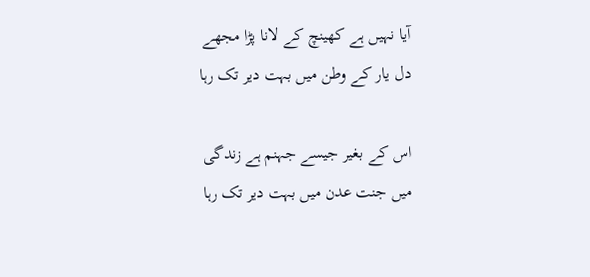آیا نہیں ہے کھینچ کے لانا پڑا مجھے
دل یار کے وطن میں بہت دیر تک رہا

اس کے بغیر جیسے جہنم ہے زندگی
میں جنت عدن میں بہت دیر تک رہا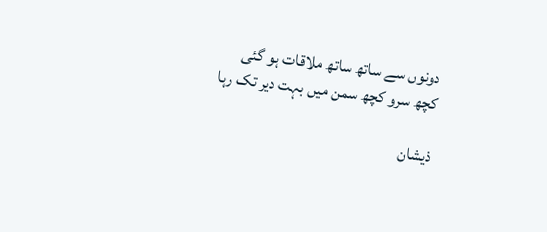دونوں سے ساتھ ساتھ ملاقات ہو گئی
کچھ سرو کچھ سمن میں بہت دیر تک رہا

ذیشان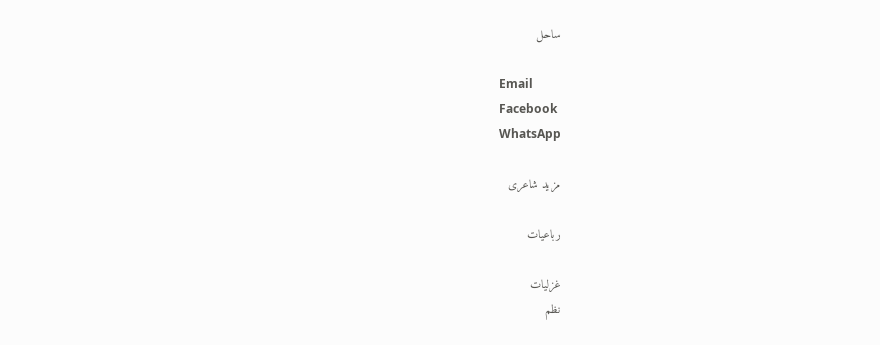ساحل

Email
Facebook
WhatsApp

مزید شاعری

رباعیات

غزلیات
نظم